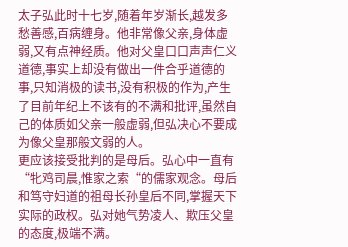太子弘此时十七岁,随着年岁渐长,越发多愁善感,百病缠身。他非常像父亲,身体虚弱,又有点神经质。他对父皇口口声声仁义道德,事实上却没有做出一件合乎道德的事,只知消极的读书,没有积极的作为,产生了目前年纪上不该有的不满和批评,虽然自己的体质如父亲一般虚弱,但弘决心不要成为像父皇那般文弱的人。
更应该接受批判的是母后。弘心中一直有“牝鸡司晨,惟家之索“的儒家观念。母后和笃守妇道的祖母长孙皇后不同,掌握天下实际的政权。弘对她气势凌人、欺压父皇的态度,极端不满。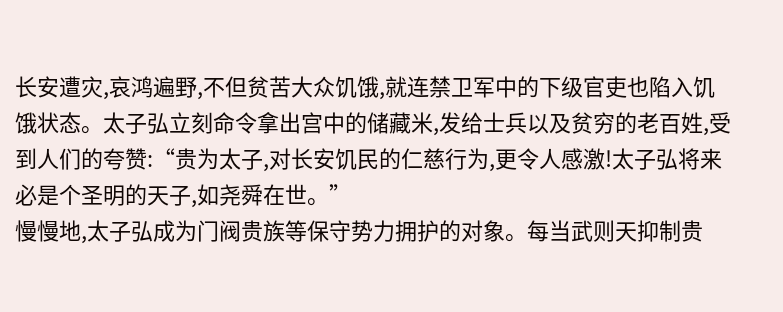长安遭灾,哀鸿遍野,不但贫苦大众饥饿,就连禁卫军中的下级官吏也陷入饥饿状态。太子弘立刻命令拿出宫中的储藏米,发给士兵以及贫穷的老百姓,受到人们的夸赞:“贵为太子,对长安饥民的仁慈行为,更令人感激!太子弘将来必是个圣明的天子,如尧舜在世。”
慢慢地,太子弘成为门阀贵族等保守势力拥护的对象。每当武则天抑制贵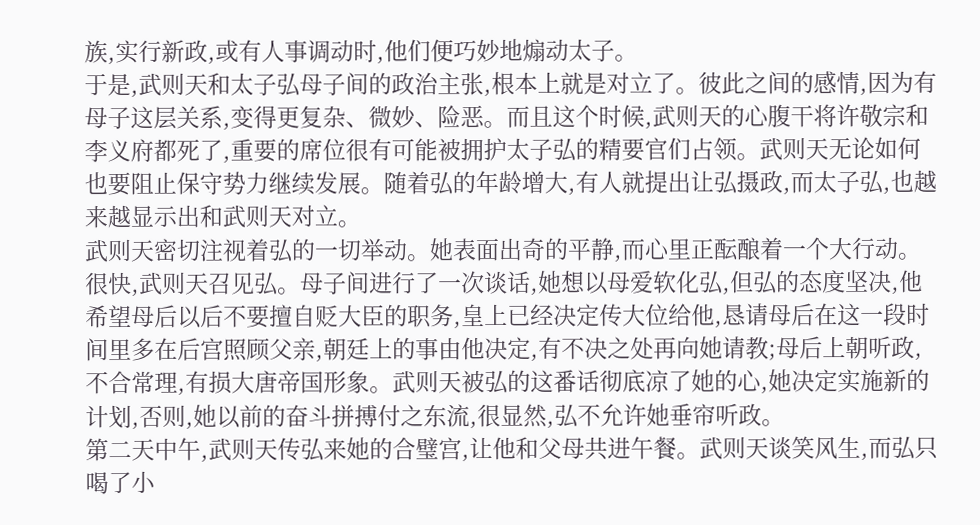族,实行新政,或有人事调动时,他们便巧妙地煽动太子。
于是,武则天和太子弘母子间的政治主张,根本上就是对立了。彼此之间的感情,因为有母子这层关系,变得更复杂、微妙、险恶。而且这个时候,武则天的心腹干将许敬宗和李义府都死了,重要的席位很有可能被拥护太子弘的精要官们占领。武则天无论如何也要阻止保守势力继续发展。随着弘的年龄增大,有人就提出让弘摄政,而太子弘,也越来越显示出和武则天对立。
武则天密切注视着弘的一切举动。她表面出奇的平静,而心里正酝酿着一个大行动。
很快,武则天召见弘。母子间进行了一次谈话,她想以母爱软化弘,但弘的态度坚决,他希望母后以后不要擅自贬大臣的职务,皇上已经决定传大位给他,恳请母后在这一段时间里多在后宫照顾父亲,朝廷上的事由他决定,有不决之处再向她请教;母后上朝听政,不合常理,有损大唐帝国形象。武则天被弘的这番话彻底凉了她的心,她决定实施新的计划,否则,她以前的奋斗拼搏付之东流,很显然,弘不允许她垂帘听政。
第二天中午,武则天传弘来她的合璧宫,让他和父母共进午餐。武则天谈笑风生,而弘只喝了小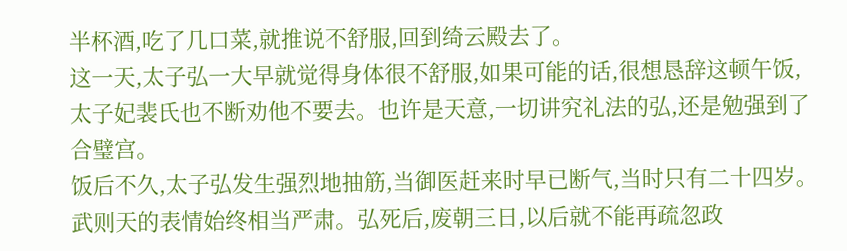半杯酒,吃了几口菜,就推说不舒服,回到绮云殿去了。
这一天,太子弘一大早就觉得身体很不舒服,如果可能的话,很想恳辞这顿午饭,太子妃裴氏也不断劝他不要去。也许是天意,一切讲究礼法的弘,还是勉强到了合璧宫。
饭后不久,太子弘发生强烈地抽筋,当御医赶来时早已断气,当时只有二十四岁。
武则天的表情始终相当严肃。弘死后,废朝三日,以后就不能再疏忽政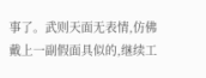事了。武则天面无表情,仿佛戴上一副假面具似的,继续工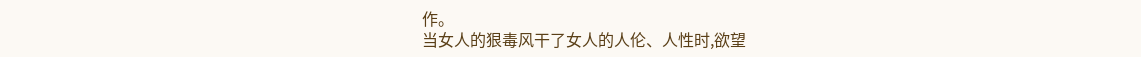作。
当女人的狠毒风干了女人的人伦、人性时,欲望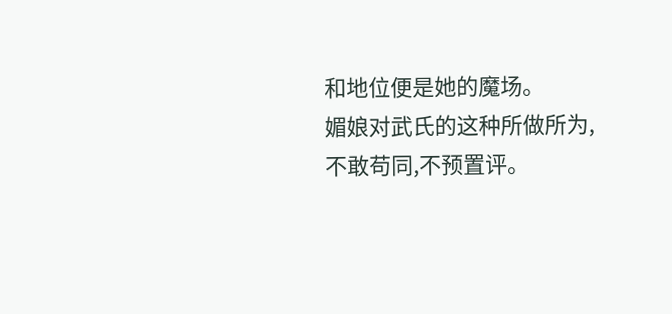和地位便是她的魔场。
媚娘对武氏的这种所做所为,不敢苟同,不预置评。